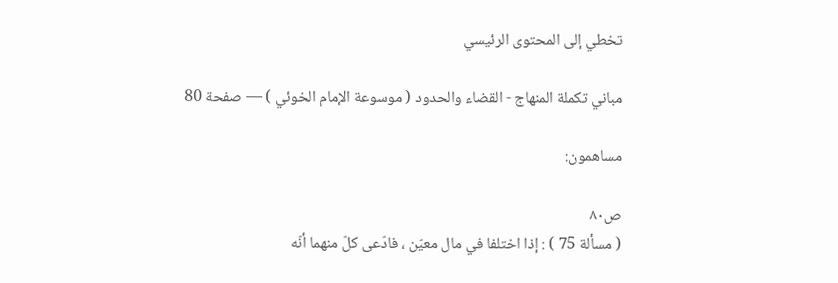تخطي إلى المحتوى الرئيسي

مباني تكملة المنهاج - القضاء والحدود ( موسوعة الإمام الخوئي ) — صفحة 80

مساهمون:

ص٨٠
( مسألة 75 ) : إذا اختلفا في مال معيّن ، فادّعى كلّ منهما أنّه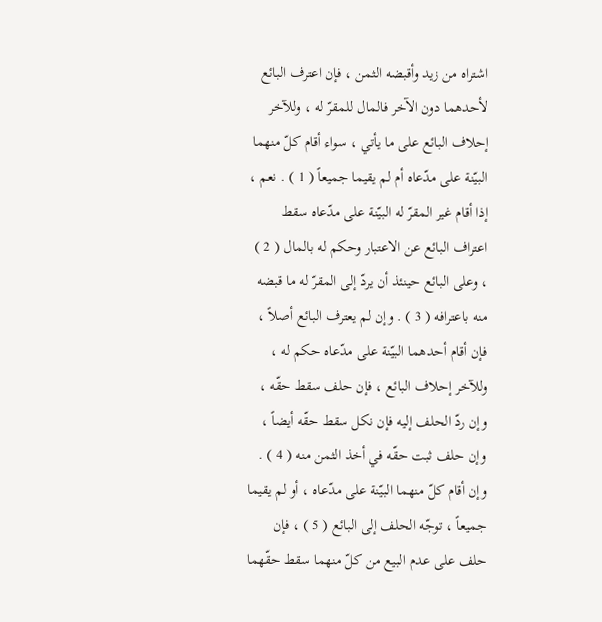اشتراه من زيد وأقبضه الثمن ، فإن اعترف البائع لأحدهما دون الآخر فالمال للمقرّ له ، وللآخر إحلاف البائع على ما يأتي ، سواء أقام كلّ منهما البيّنة على مدّعاه أم لم يقيما جميعاً ( 1 ) . نعم ، إذا أقام غير المقرّ له البيّنة على مدّعاه سقط اعتراف البائع عن الاعتبار وحكم له بالمال ( 2 ) ، وعلى البائع حينئذ أن يردّ إلى المقرّ له ما قبضه منه باعترافه ( 3 ) . وإن لم يعترف البائع أصلاً ، فإن أقام أحدهما البيّنة على مدّعاه حكم له ، وللآخر إحلاف البائع ، فإن حلف سقط حقّه ، وإن ردّ الحلف إليه فإن نكل سقط حقّه أيضاً ، وإن حلف ثبت حقّه في أخذ الثمن منه ( 4 ) . وإن أقام كلّ منهما البيّنة على مدّعاه ، أو لم يقيما جميعاً ، توجّه الحلف إلى البائع ( 5 ) ، فإن حلف على عدم البيع من كلّ منهما سقط حقّهما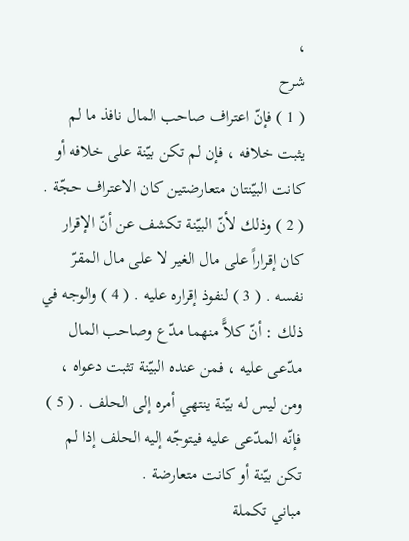،
شرح
( 1 ) فإنّ اعتراف صاحب المال نافذ ما لم يثبت خلافه ، فإن لم تكن بيّنة على خلافه أو كانت البيّنتان متعارضتين كان الاعتراف حجّة . ( 2 ) وذلك لأنّ البيّنة تكشف عن أنّ الإقرار كان إقراراً على مال الغير لا على مال المقرّ نفسه . ( 3 ) لنفوذ إقراره عليه . ( 4 ) والوجه في ذلك : أنّ كلاًّ منهما مدّع وصاحب المال مدّعى عليه ، فمن عنده البيّنة تثبت دعواه ، ومن ليس له بيّنة ينتهي أمره إلى الحلف . ( 5 ) فإنّه المدّعى عليه فيتوجّه إليه الحلف إذا لم تكن بيّنة أو كانت متعارضة .
مباني تكملة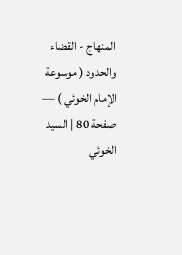المنهاج - القضاء والحدود ( موسوعة الإمام الخوئي ) — صفحة 80 | السيد الخوئي